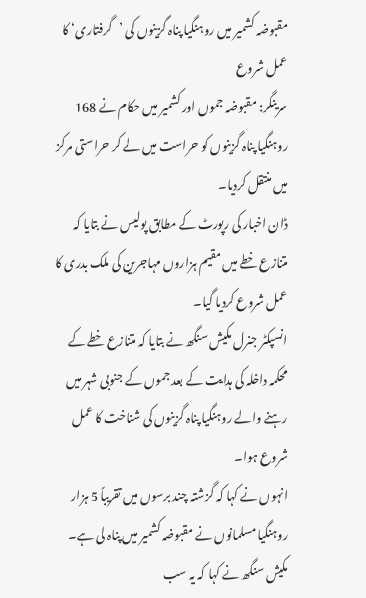مقبوضہ کشمیر میں روہنگیا پناہ گزینوں کی ’گرفتاری‘ کا عمل شروع
سرینگر: مقبوضہ جموں اور کشمیر میں حکام نے 168 روہنگیا پناہ گزینوں کو حراست میں لے کر حراستی مرکز میں منتقل کردیا۔
ڈان اخبار کی رپورٹ کے مطابق پولیس نے بتایا کہ متنازع خطے میں مقیم ہزاروں مہاجرین کی ملک بدری کا عمل شروع کردیا گیا۔
انسپکٹر جنرل مکیش سنگھ نے بتایا کہ متنازع خطے کے محکمہ داخلہ کی ہدایت کے بعد جموں کے جنوبی شہر میں رہنے والے روہنگیا پناہ گزینوں کی شناخت کا عمل شروع ہوا۔
انہوں نے کہا کہ گزشتہ چند برسوں میں تقریباً 5 ہزار روہنگیا مسلمانوں نے مقبوضہ کشمیر میں پناہ لی ہے۔
مکیش سنگھ نے کہا کہ یہ سب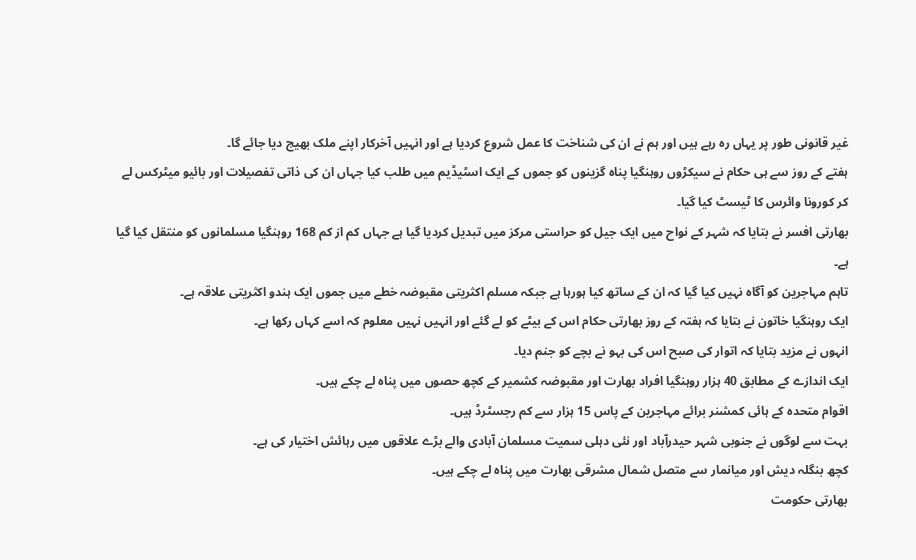غیر قانونی طور پر یہاں رہ رہے ہیں اور ہم نے ان کی شناخت کا عمل شروع کردیا ہے اور انہیں آخرکار اپنے ملک بھیج دیا جائے گا۔
ہفتے کے روز سے ہی حکام نے سیکڑوں روہنگیا پناہ گزینوں کو جموں کے ایک اسٹیڈیم میں طلب کیا جہاں ان کی ذاتی تفصیلات اور بائیو میٹرکس لے کر کورونا وائرس کا ٹیسٹ کیا گیا۔
بھارتی افسر نے بتایا کہ شہر کے نواح میں ایک جیل کو حراستی مرکز میں تبدیل کردیا گیا ہے جہاں کم از کم 168 روہنگیا مسلمانوں کو منتقل کیا گیا ہے۔
تاہم مہاجرین کو آگاہ نہیں کیا گیا کہ ان کے ساتھ کیا ہورہا ہے جبکہ مسلم اکثریتی مقبوضہ خطے میں جموں ایک ہندو اکثریتی علاقہ ہے۔
ایک روہنگیا خاتون نے بتایا کہ ہفتہ کے روز بھارتی حکام اس کے بیٹے کو لے گئے اور انہیں نہیں معلوم کہ اسے کہاں رکھا ہے۔
انہوں نے مزید بتایا کہ اتوار کی صبح اس کی بہو نے بچے کو جنم دیا۔
ایک اندازے کے مطابق 40 ہزار روہنگیا افراد بھارت اور مقبوضہ کشمیر کے کچھ حصوں میں پناہ لے چکے ہیں۔
اقوام متحدہ کے ہائی کمشنر برائے مہاجرین کے پاس 15 ہزار سے کم رجسٹرڈ ہیں۔
بہت سے لوگوں نے جنوبی شہر حیدرآباد اور نئی دہلی سمیت مسلمان آبادی والے بڑے علاقوں میں رہائش اختیار کی ہے۔
کچھ بنگلہ دیش اور میانمار سے متصل شمال مشرقی بھارت میں پناہ لے چکے ہیں۔
بھارتی حکومت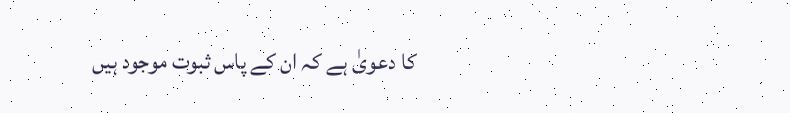کا دعویٰ ہے کہ ان کے پاس ثبوت موجود ہیں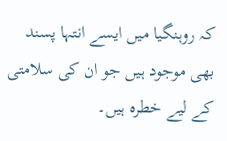کہ روہنگیا میں ایسے انتہا پسند بھی موجود ہیں جو ان کی سلامتی کے لیے خطرہ ہیں۔